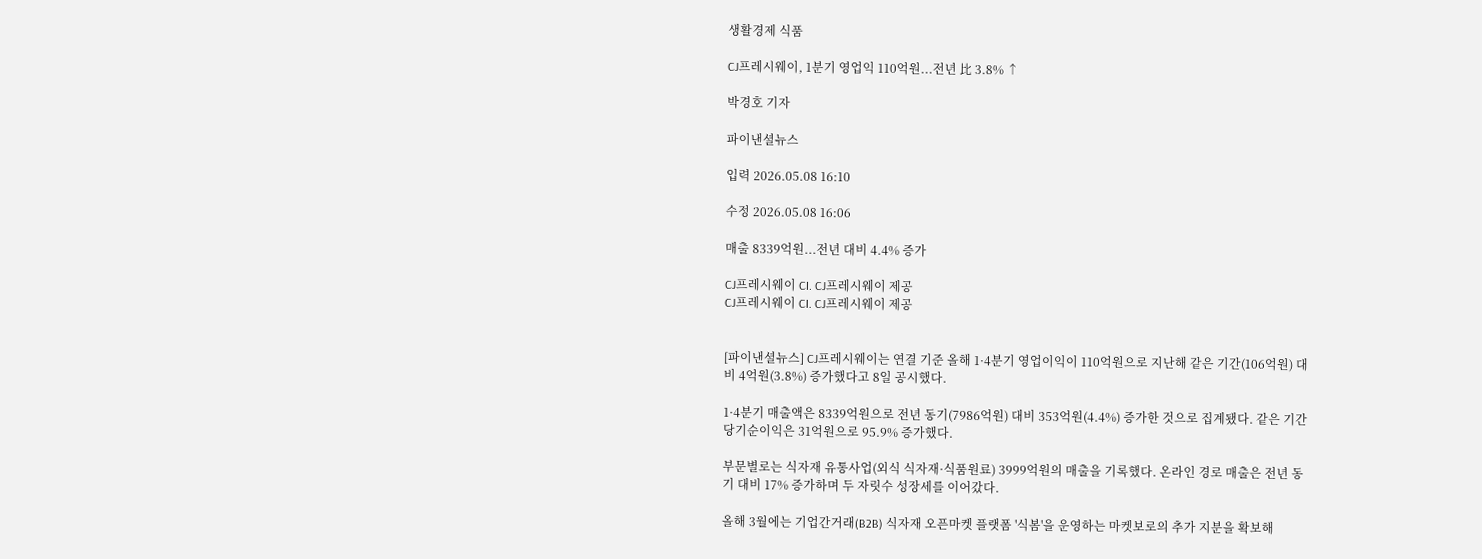생활경제 식품

CJ프레시웨이, 1분기 영업익 110억원...전년 比 3.8% ↑

박경호 기자

파이낸셜뉴스

입력 2026.05.08 16:10

수정 2026.05.08 16:06

매출 8339억원...전년 대비 4.4% 증가

CJ프레시웨이 CI. CJ프레시웨이 제공
CJ프레시웨이 CI. CJ프레시웨이 제공


[파이낸셜뉴스] CJ프레시웨이는 연결 기준 올해 1·4분기 영업이익이 110억원으로 지난해 같은 기간(106억원) 대비 4억원(3.8%) 증가했다고 8일 공시했다.

1·4분기 매출액은 8339억원으로 전년 동기(7986억원) 대비 353억원(4.4%) 증가한 것으로 집계됐다. 같은 기간 당기순이익은 31억원으로 95.9% 증가했다.

부문별로는 식자재 유통사업(외식 식자재·식품원료) 3999억원의 매출을 기록했다. 온라인 경로 매출은 전년 동기 대비 17% 증가하며 두 자릿수 성장세를 이어갔다.

올해 3월에는 기업간거래(B2B) 식자재 오픈마켓 플랫폼 '식봄'을 운영하는 마켓보로의 추가 지분을 확보해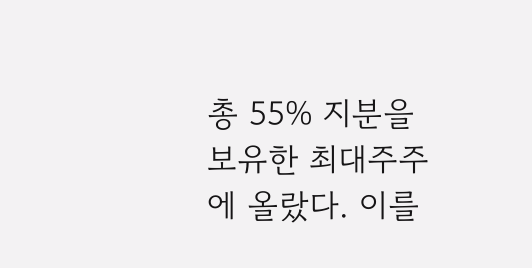총 55% 지분을 보유한 최대주주에 올랐다. 이를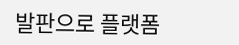발판으로 플랫폼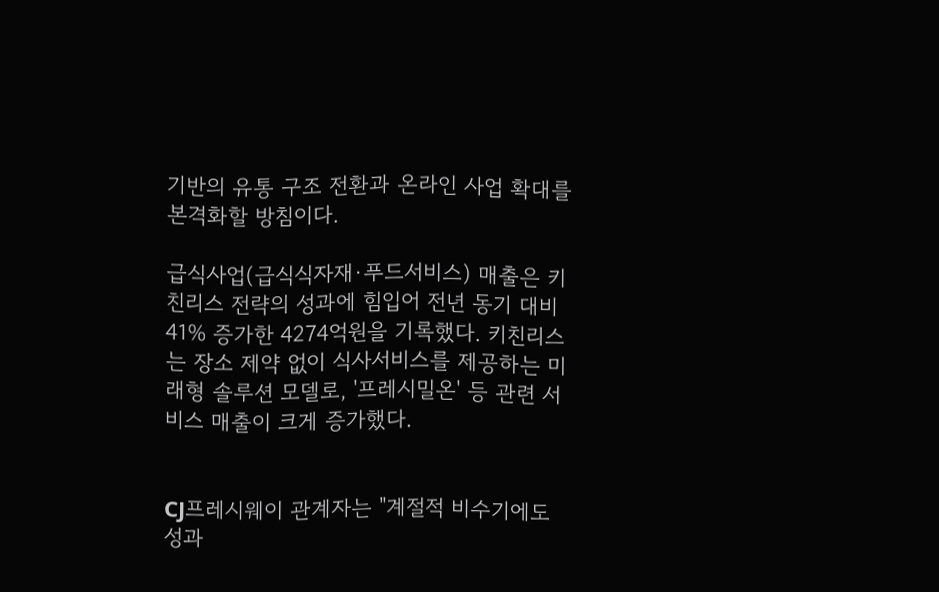기반의 유통 구조 전환과 온라인 사업 확대를 본격화할 방침이다.

급식사업(급식식자재·푸드서비스) 매출은 키친리스 전략의 성과에 힘입어 전년 동기 대비 41% 증가한 4274억원을 기록했다. 키친리스는 장소 제약 없이 식사서비스를 제공하는 미래형 솔루션 모델로, '프레시밀온' 등 관련 서비스 매출이 크게 증가했다.


CJ프레시웨이 관계자는 "계절적 비수기에도 성과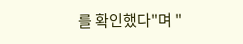를 확인했다"며 "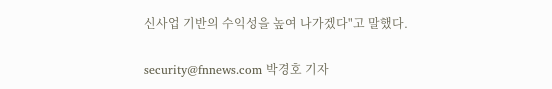신사업 기반의 수익성을 높여 나가겠다"고 말했다.

security@fnnews.com 박경호 기자